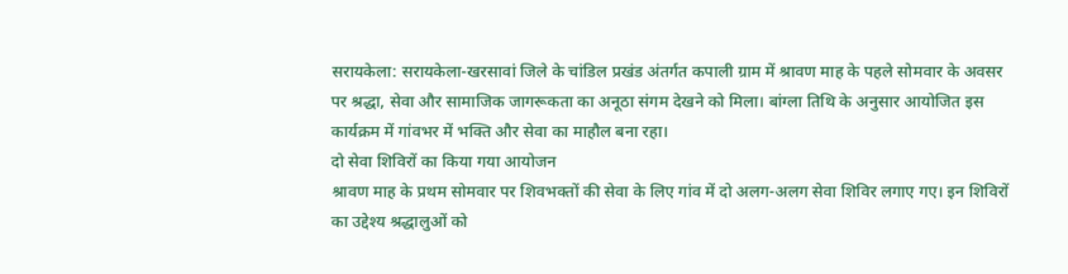सरायकेला: सरायकेला-खरसावां जिले के चांडिल प्रखंड अंतर्गत कपाली ग्राम में श्रावण माह के पहले सोमवार के अवसर पर श्रद्धा, सेवा और सामाजिक जागरूकता का अनूठा संगम देखने को मिला। बांग्ला तिथि के अनुसार आयोजित इस कार्यक्रम में गांवभर में भक्ति और सेवा का माहौल बना रहा।
दो सेवा शिविरों का किया गया आयोजन
श्रावण माह के प्रथम सोमवार पर शिवभक्तों की सेवा के लिए गांव में दो अलग-अलग सेवा शिविर लगाए गए। इन शिविरों का उद्देश्य श्रद्धालुओं को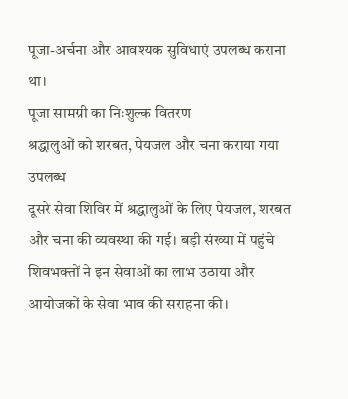पूजा-अर्चना और आवश्यक सुविधाएं उपलब्ध कराना था।
पूजा सामग्री का निःशुल्क वितरण
श्रद्धालुओं को शरबत, पेयजल और चना कराया गया उपलब्ध
दूसरे सेवा शिविर में श्रद्धालुओं के लिए पेयजल, शरबत और चना की व्यवस्था की गई। बड़ी संख्या में पहुंचे शिवभक्तों ने इन सेवाओं का लाभ उठाया और आयोजकों के सेवा भाव की सराहना की।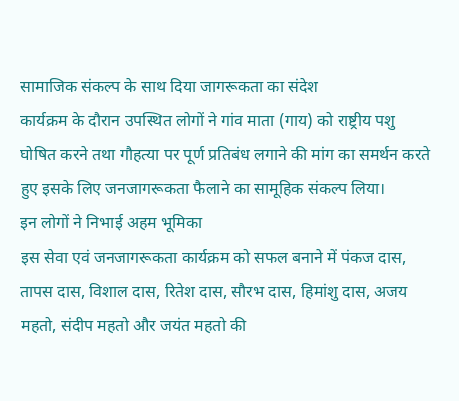सामाजिक संकल्प के साथ दिया जागरूकता का संदेश
कार्यक्रम के दौरान उपस्थित लोगों ने गांव माता (गाय) को राष्ट्रीय पशु घोषित करने तथा गौहत्या पर पूर्ण प्रतिबंध लगाने की मांग का समर्थन करते हुए इसके लिए जनजागरूकता फैलाने का सामूहिक संकल्प लिया।
इन लोगों ने निभाई अहम भूमिका
इस सेवा एवं जनजागरूकता कार्यक्रम को सफल बनाने में पंकज दास, तापस दास, विशाल दास, रितेश दास, सौरभ दास, हिमांशु दास, अजय महतो, संदीप महतो और जयंत महतो की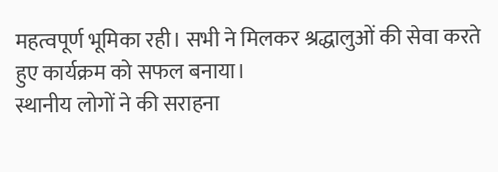महत्वपूर्ण भूमिका रही। सभी ने मिलकर श्रद्धालुओं की सेवा करते हुए कार्यक्रम को सफल बनाया।
स्थानीय लोगों ने की सराहना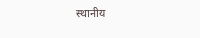स्थानीय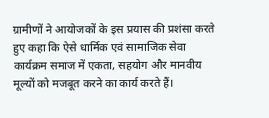ग्रामीणों ने आयोजकों के इस प्रयास की प्रशंसा करते हुए कहा कि ऐसे धार्मिक एवं सामाजिक सेवा कार्यक्रम समाज में एकता, सहयोग और मानवीय मूल्यों को मजबूत करने का कार्य करते हैं।